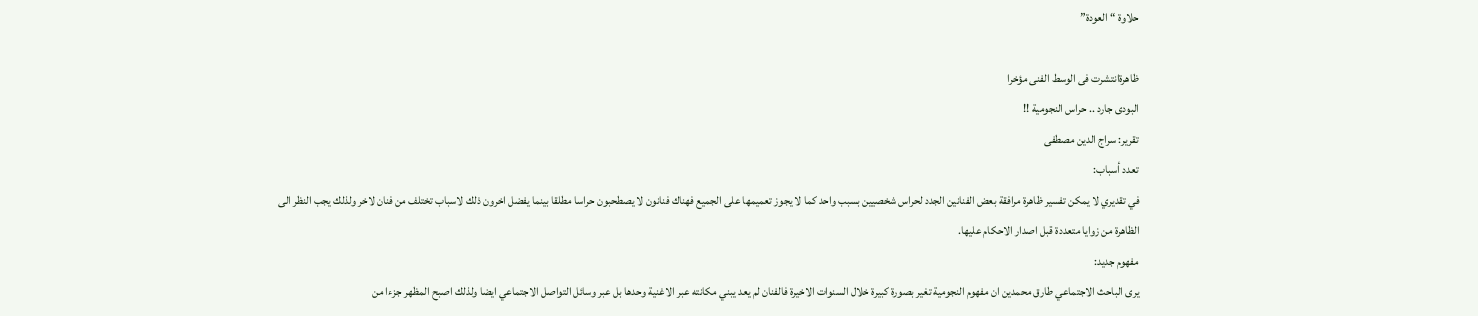حلاوة “العودة”

ظاهرةانتشرت فى الوسط الفنى مؤخرا
البودى جارد .. حراس النجومية !!
تقرير: سراج الدين مصطفى
تعدد أسباب:
في تقديري لا يمكن تفسير ظاهرة مرافقة بعض الفنانين الجدد لحراس شخصيين بسبب واحد كما لا يجوز تعميمها على الجميع فهناك فنانون لا يصطحبون حراسا مطلقا بينما يفضل اخرون ذلك لاسباب تختلف من فنان لاخر ولذلك يجب النظر الى الظاهرة من زوايا متعددة قبل اصدار الاحكام عليها.
مفهوم جديد:
يرى الباحث الاجتماعي طارق محمدين ان مفهوم النجومية تغير بصورة كبيرة خلال السنوات الاخيرة فالفنان لم يعد يبني مكانته عبر الاغنية وحدها بل عبر وسائل التواصل الاجتماعي ايضا ولذلك اصبح المظهر جزءا من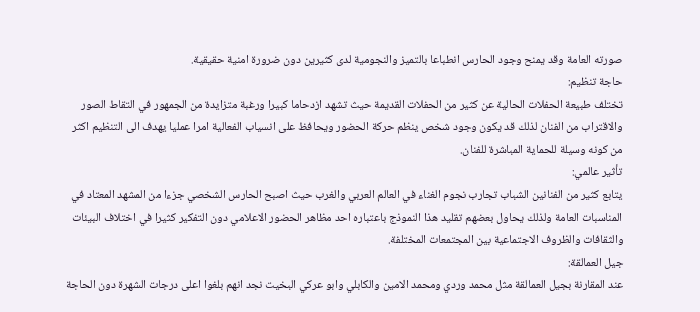صورته العامة وقد يمنح وجود الحارس انطباعا بالتميز والنجومية لدى كثيرين دون ضرورة امنية حقيقية.
حاجة تنظيم:
تختلف طبيعة الحفلات الحالية عن كثير من الحفلات القديمة حيث تشهد ازدحاما كبيرا ورغبة متزايدة من الجمهور في التقاط الصور والاقتراب من الفنان لذلك قد يكون وجود شخص ينظم حركة الحضور ويحافظ على انسياب الفعالية امرا عمليا يهدف الى التنظيم اكثر من كونه وسيلة للحماية المباشرة للفنان.
تأثير عالمي:
يتابع كثير من الفنانين الشباب تجارب نجوم الغناء في العالم العربي والغرب حيث اصبح الحارس الشخصي جزءا من المشهد المعتاد في المناسبات العامة ولذلك يحاول بعضهم تقليد هذا النموذج باعتباره احد مظاهر الحضور الاعلامي دون التفكير كثيرا في اختلاف البيئات والثقافات والظروف الاجتماعية بين المجتمعات المختلفة.
جيل العمالقة:
عند المقارنة بجيل العمالقة مثل محمد وردي ومحمد الامين والكابلي وابو عركي البخيت نجد انهم بلغوا اعلى درجات الشهرة دون الحاجة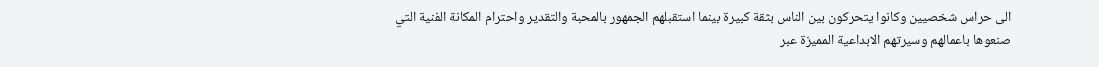الى حراس شخصيين وكانوا يتحركون بين الناس بثقة كبيرة بينما استقبلهم الجمهور بالمحبة والتقدير واحترام المكانة الفنية التي صنعوها باعمالهم وسيرتهم الابداعية المميزة عبر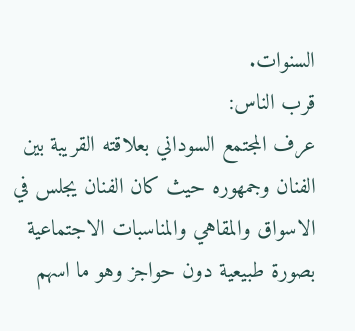السنوات.
قرب الناس:
عرف المجتمع السوداني بعلاقته القريبة بين الفنان وجمهوره حيث كان الفنان يجلس في الاسواق والمقاهي والمناسبات الاجتماعية بصورة طبيعية دون حواجز وهو ما اسهم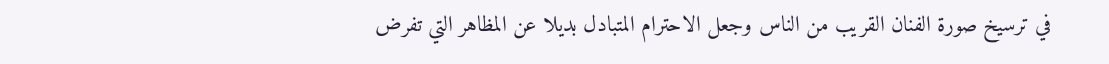في ترسيخ صورة الفنان القريب من الناس وجعل الاحترام المتبادل بديلا عن المظاهر التي تفرض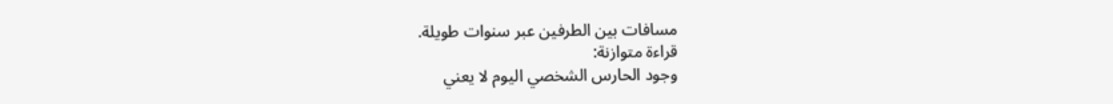مسافات بين الطرفين عبر سنوات طويلة.
قراءة متوازنة:
وجود الحارس الشخصي اليوم لا يعني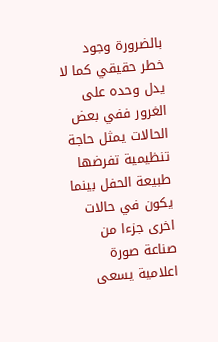بالضرورة وجود خطر حقيقي كما لا يدل وحده على الغرور ففي بعض الحالات يمثل حاجة تنظيمية تفرضها طبيعة الحفل بينما يكون في حالات اخرى جزءا من صناعة صورة اعلامية يسعى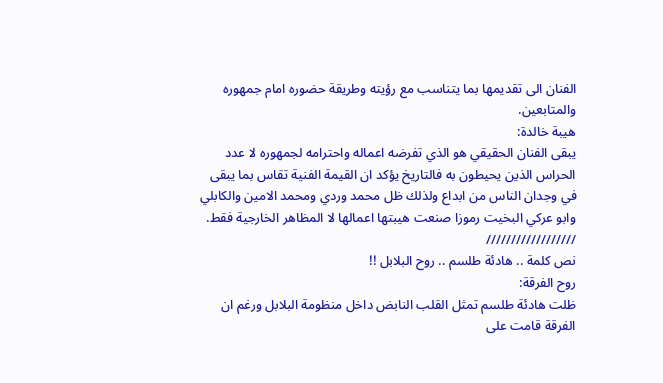الفنان الى تقديمها بما يتناسب مع رؤيته وطريقة حضوره امام جمهوره والمتابعين.
هيبة خالدة:
يبقى الفنان الحقيقي هو الذي تفرضه اعماله واحترامه لجمهوره لا عدد الحراس الذين يحيطون به فالتاريخ يؤكد ان القيمة الفنية تقاس بما يبقى في وجدان الناس من ابداع ولذلك ظل محمد وردي ومحمد الامين والكابلي وابو عركي البخيت رموزا صنعت هيبتها اعمالها لا المظاهر الخارجية فقط.
//////////////////
نص كلمة .. هادئة طلسم .. روح البلابل !!
روح الفرقة:
ظلت هادئة طلسم تمثل القلب النابض داخل منظومة البلابل ورغم ان الفرقة قامت على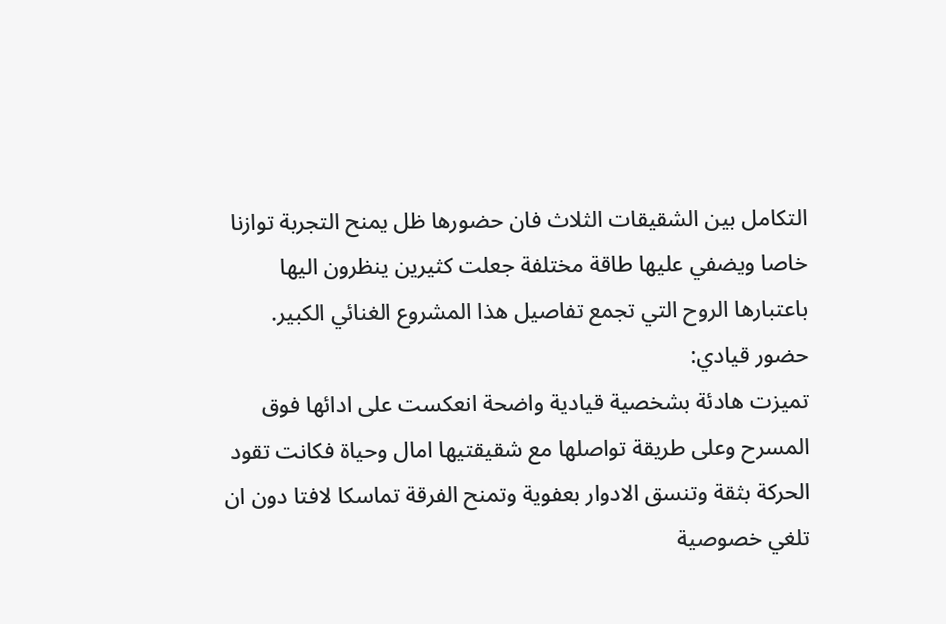التكامل بين الشقيقات الثلاث فان حضورها ظل يمنح التجربة توازنا خاصا ويضفي عليها طاقة مختلفة جعلت كثيرين ينظرون اليها باعتبارها الروح التي تجمع تفاصيل هذا المشروع الغنائي الكبير.
حضور قيادي:
تميزت هادئة بشخصية قيادية واضحة انعكست على ادائها فوق المسرح وعلى طريقة تواصلها مع شقيقتيها امال وحياة فكانت تقود الحركة بثقة وتنسق الادوار بعفوية وتمنح الفرقة تماسكا لافتا دون ان تلغي خصوصية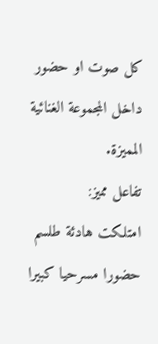كل صوت او حضور داخل المجموعة الغنائية المميزة.
تفاعل مميز:
امتلكت هادئة طلسم حضورا مسرحيا كبيرا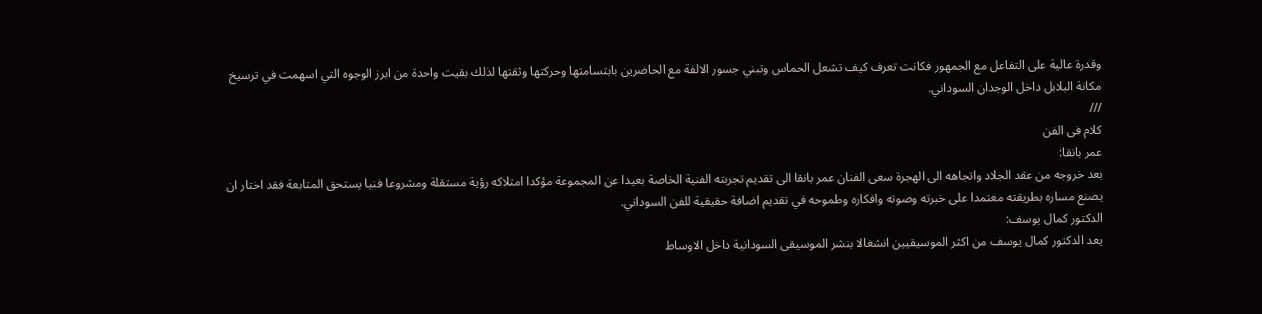وقدرة عالية على التفاعل مع الجمهور فكانت تعرف كيف تشعل الحماس وتبني جسور الالفة مع الحاضرين بابتسامتها وحركتها وثقتها لذلك بقيت واحدة من ابرز الوجوه التي اسهمت في ترسيخ مكانة البلابل داخل الوجدان السوداني.
///
كلام فى الفن
عمر بانقا:
بعد خروجه من عقد الجلاد واتجاهه الى الهجرة سعى الفنان عمر بانقا الى تقديم تجربته الفنية الخاصة بعيدا عن المجموعة مؤكدا امتلاكه رؤية مستقلة ومشروعا فنيا يستحق المتابعة فقد اختار ان يصنع مساره بطريقته معتمدا على خبرته وصوته وافكاره وطموحه في تقديم اضافة حقيقية للفن السوداني.
الدكتور كمال يوسف:
يعد الدكتور كمال يوسف من اكثر الموسيقيين انشغالا بنشر الموسيقى السودانية داخل الاوساط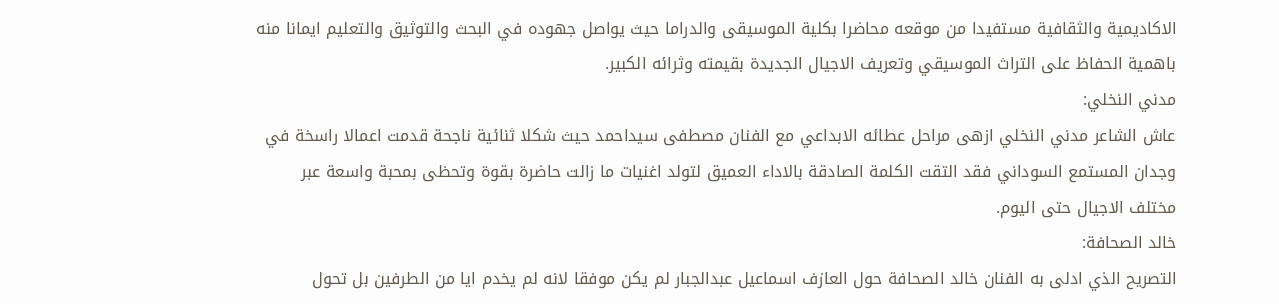الاكاديمية والثقافية مستفيدا من موقعه محاضرا بكلية الموسيقى والدراما حيث يواصل جهوده في البحث والتوثيق والتعليم ايمانا منه باهمية الحفاظ على التراث الموسيقي وتعريف الاجيال الجديدة بقيمته وثرائه الكبير.
مدني النخلي:
عاش الشاعر مدني النخلي ازهى مراحل عطائه الابداعي مع الفنان مصطفى سيداحمد حيث شكلا ثنائية ناجحة قدمت اعمالا راسخة في وجدان المستمع السوداني فقد التقت الكلمة الصادقة بالاداء العميق لتولد اغنيات ما زالت حاضرة بقوة وتحظى بمحبة واسعة عبر مختلف الاجيال حتى اليوم.
خالد الصحافة:
التصريح الذي ادلى به الفنان خالد الصحافة حول العازف اسماعيل عبدالجبار لم يكن موفقا لانه لم يخدم ايا من الطرفين بل تحول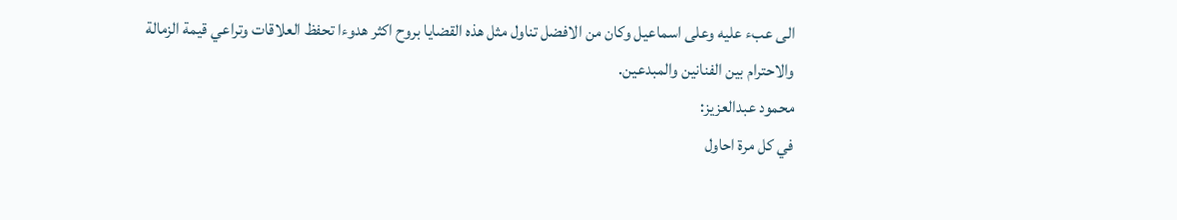الى عبء عليه وعلى اسماعيل وكان من الافضل تناول مثل هذه القضايا بروح اكثر هدوءا تحفظ العلاقات وتراعي قيمة الزمالة والاحترام بين الفنانين والمبدعين.
محمود عبدالعزيز:
في كل مرة احاول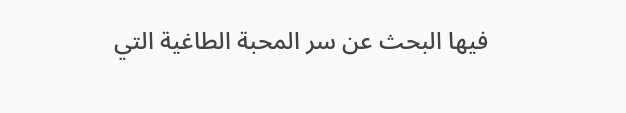فيها البحث عن سر المحبة الطاغية التي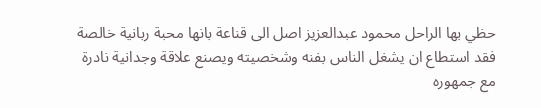حظي بها الراحل محمود عبدالعزيز اصل الى قناعة بانها محبة ربانية خالصة فقد استطاع ان يشغل الناس بفنه وشخصيته ويصنع علاقة وجدانية نادرة مع جمهوره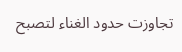تجاوزت حدود الغناء لتصبح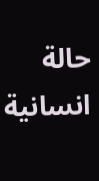حالة انسانية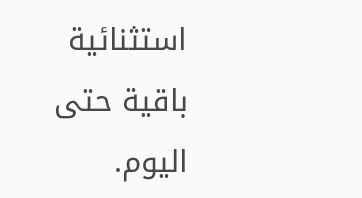استثنائية باقية حتى اليوم.